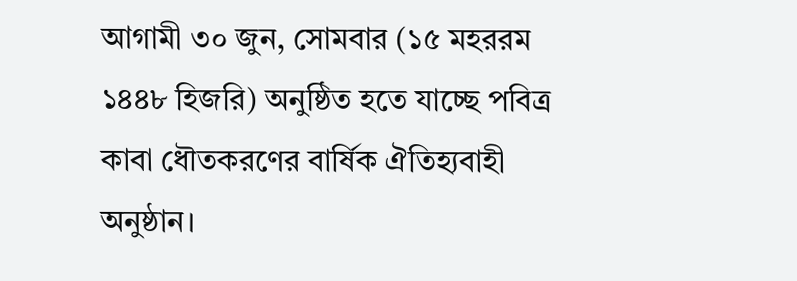আগামী ৩০ জুন, সোমবার (১৫ মহররম ১৪৪৮ হিজরি) অনুষ্ঠিত হতে যাচ্ছে পবিত্র কাবা ধৌতকরণের বার্ষিক ঐতিহ্যবাহী অনুষ্ঠান।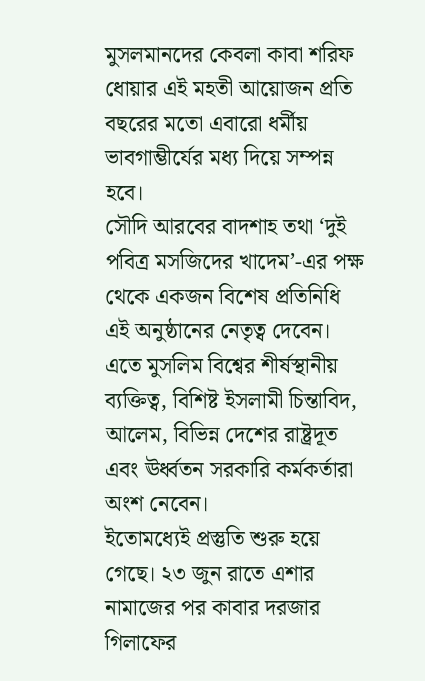মুসলমানদের কেবলা কাবা শরিফ ধোয়ার এই মহতী আয়োজন প্রতি বছরের মতো এবারো ধর্মীয় ভাবগাম্ভীর্যের মধ্য দিয়ে সম্পন্ন হবে।
সৌদি আরবের বাদশাহ তথা ‘দুই পবিত্র মসজিদের খাদেম’-এর পক্ষ থেকে একজন বিশেষ প্রতিনিধি এই অনুষ্ঠানের নেতৃত্ব দেবেন। এতে মুসলিম বিশ্বের শীর্ষস্থানীয় ব্যক্তিত্ব, বিশিষ্ট ইসলামী চিন্তাবিদ, আলেম, বিভিন্ন দেশের রাষ্ট্রদূত এবং ঊর্ধ্বতন সরকারি কর্মকর্তারা অংশ নেবেন।
ইতোমধ্যেই প্রস্তুতি শুরু হয়ে গেছে। ২৩ জুন রাতে এশার নামাজের পর কাবার দরজার গিলাফের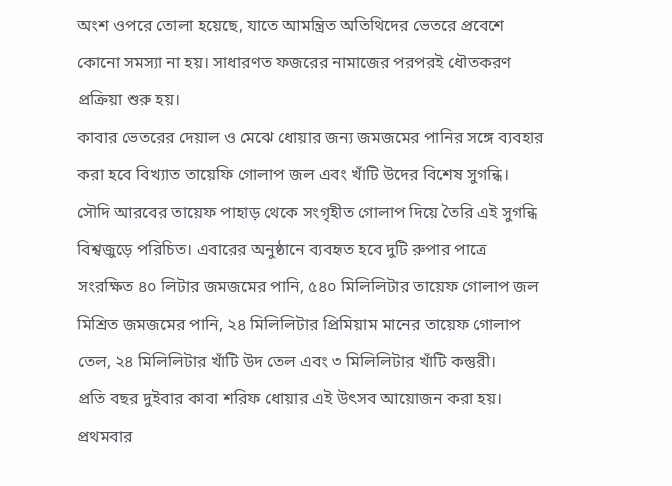অংশ ওপরে তোলা হয়েছে, যাতে আমন্ত্রিত অতিথিদের ভেতরে প্রবেশে কোনো সমস্যা না হয়। সাধারণত ফজরের নামাজের পরপরই ধৌতকরণ প্রক্রিয়া শুরু হয়।
কাবার ভেতরের দেয়াল ও মেঝে ধোয়ার জন্য জমজমের পানির সঙ্গে ব্যবহার করা হবে বিখ্যাত তায়েফি গোলাপ জল এবং খাঁটি উদের বিশেষ সুগন্ধি। সৌদি আরবের তায়েফ পাহাড় থেকে সংগৃহীত গোলাপ দিয়ে তৈরি এই সুগন্ধি বিশ্বজুড়ে পরিচিত। এবারের অনুষ্ঠানে ব্যবহৃত হবে দুটি রুপার পাত্রে সংরক্ষিত ৪০ লিটার জমজমের পানি, ৫৪০ মিলিলিটার তায়েফ গোলাপ জল মিশ্রিত জমজমের পানি, ২৪ মিলিলিটার প্রিমিয়াম মানের তায়েফ গোলাপ তেল, ২৪ মিলিলিটার খাঁটি উদ তেল এবং ৩ মিলিলিটার খাঁটি কস্তুরী।
প্রতি বছর দুইবার কাবা শরিফ ধোয়ার এই উৎসব আয়োজন করা হয়। প্রথমবার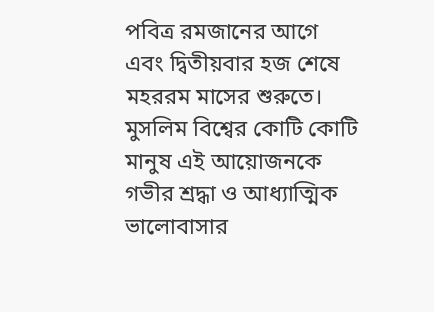পবিত্র রমজানের আগে এবং দ্বিতীয়বার হজ শেষে মহররম মাসের শুরুতে। মুসলিম বিশ্বের কোটি কোটি মানুষ এই আয়োজনকে গভীর শ্রদ্ধা ও আধ্যাত্মিক ভালোবাসার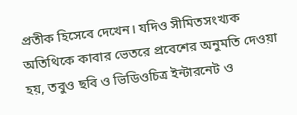প্রতীক হিসেবে দেখেন। যদিও সীমিতসংখ্যক অতিথিকে কাবার ভেতরে প্রবেশের অনুমতি দেওয়া হয়, তবুও ছবি ও ভিডিওচিত্র ইন্টারনেট ও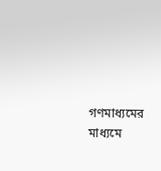গণমাধ্যমের মাধ্যমে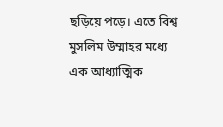ছড়িয়ে পড়ে। এতে বিশ্ব মুসলিম উম্মাহর মধ্যে এক আধ্যাত্মিক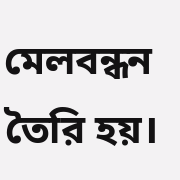মেলবন্ধন তৈরি হয়।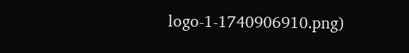logo-1-1740906910.png)